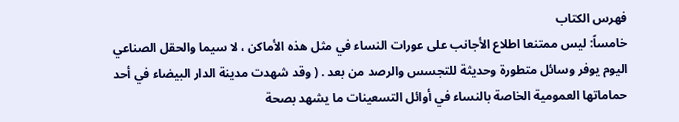فهرس الكتاب
خامساً: ليس ممتنعا اطلاع الأجانب على عورات النساء في مثل هذه الأماكن ، لا سيما والحقل الصناعي اليوم يوفر وسائل متطورة وحديثة للتجسس والرصد من بعد . ( وقد شهدت مدينة الدار البيضاء في أحد حماماتها العمومية الخاصة بالنساء في أوائل التسعينات ما يشهد بصحة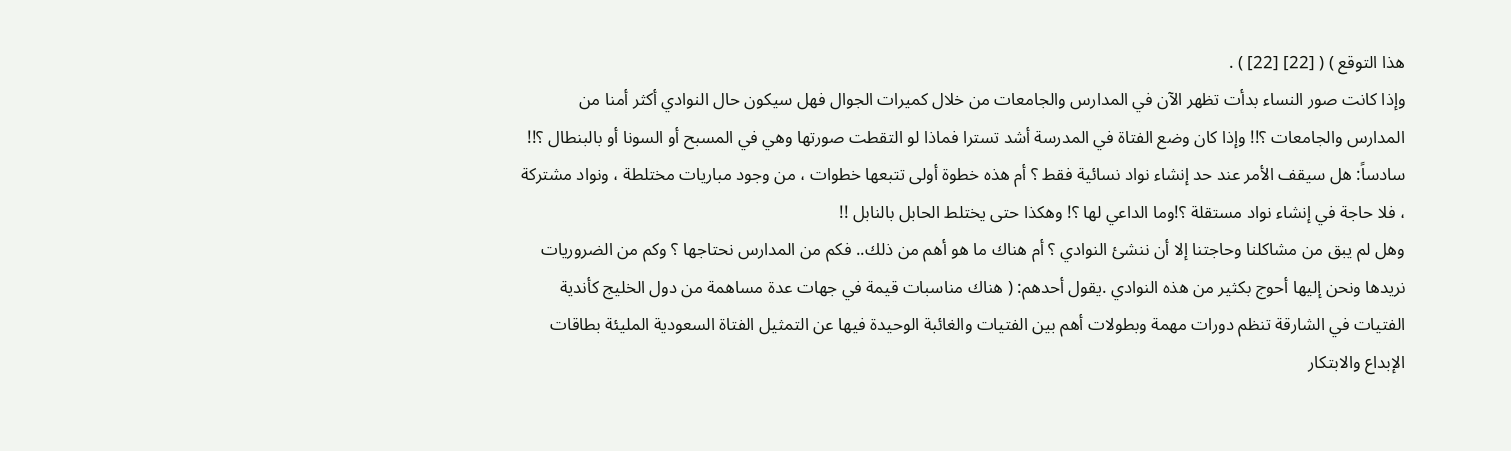هذا التوقع ) ( [22] [22] ) .
وإذا كانت صور النساء بدأت تظهر الآن في المدارس والجامعات من خلال كميرات الجوال فهل سيكون حال النوادي أكثر أمنا من المدارس والجامعات ؟!! وإذا كان وضع الفتاة في المدرسة أشد تسترا فماذا لو التقطت صورتها وهي في المسبح أو السونا أو بالبنطال ؟!!
سادساً: هل سيقف الأمر عند حد إنشاء نواد نسائية فقط ؟ أم هذه خطوة أولى تتبعها خطوات ، من وجود مباريات مختلطة ، ونواد مشتركة ، فلا حاجة في إنشاء نواد مستقلة ؟!وما الداعي لها ؟! وهكذا حتى يختلط الحابل بالنابل !!
وهل لم يبق من مشاكلنا وحاجتنا إلا أن ننشئ النوادي ؟ أم هناك ما هو أهم من ذلك.. فكم من المدارس نحتاجها ؟ وكم من الضروريات نريدها ونحن إليها أحوج بكثير من هذه النوادي .يقول أحدهم: ( هناك مناسبات قيمة في جهات عدة مساهمة من دول الخليج كأندية الفتيات في الشارقة تنظم دورات مهمة وبطولات أهم بين الفتيات والغائبة الوحيدة فيها عن التمثيل الفتاة السعودية المليئة بطاقات الإبداع والابتكار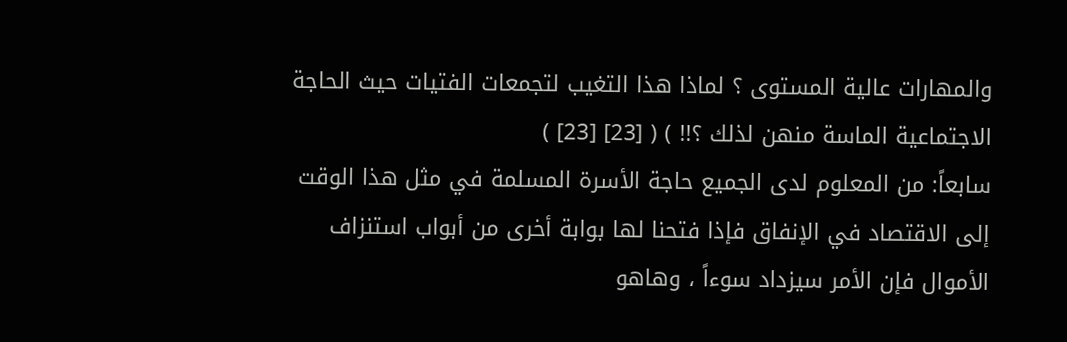والمهارات عالية المستوى ؟ لماذا هذا التغيب لتجمعات الفتيات حيث الحاجة الاجتماعية الماسة منهن لذلك ؟!! ) ( [23] [23] )
سابعاً: من المعلوم لدى الجميع حاجة الأسرة المسلمة في مثل هذا الوقت إلى الاقتصاد في الإنفاق فإذا فتحنا لها بوابة أخرى من أبواب استنزاف الأموال فإن الأمر سيزداد سوءاً ، وهاهو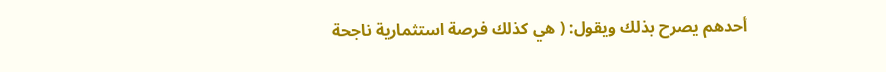أحدهم يصرح بذلك ويقول: ( هي كذلك فرصة استثمارية ناجحة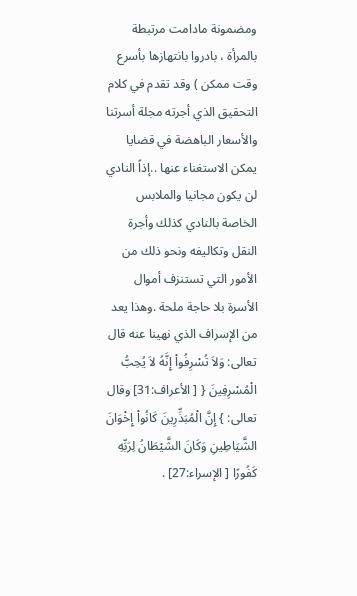ومضمونة مادامت مرتبطة بالمرأة ، بادروا بانتهازها بأسرع وقت ممكن ) وقد تقدم في كلام التحقيق الذي أجرته مجلة أسرتنا والأسعار الباهضة في قضايا يمكن الاستغناء عنها ..إذاً النادي لن يكون مجانيا والملابس الخاصة بالنادي كذلك وأجرة النقل وتكاليفه ونحو ذلك من الأمور التي تستنزف أموال الأسرة بلا حاجة ملحة .وهذا يعد من الإسراف الذي نهينا عنه قال تعالى: وَلاَ تُسْرِفُواْ إِنَّهُ لاَ يُحِبُّ الْمُسْرِفِينَ { [ الأعراف:31] وقال تعالى: } إِنَّ الْمُبَذِّرِينَ كَانُواْ إِخْوَانَ الشَّيَاطِينِ وَكَانَ الشَّيْطَانُ لِرَبِّهِ كَفُورًا [ الإسراء:27] .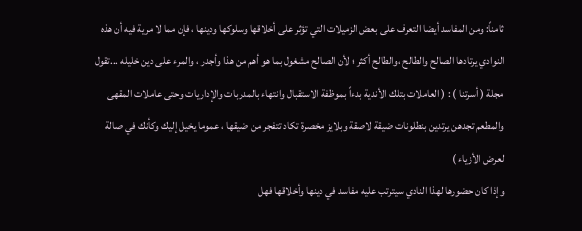ثامناً: ومن المفاسد أيضا التعرف على بعض الزميلات التي تؤثر على أخلاقها وسلوكها ودينها ، فإن مما لا مرية فيه أن هذه النوادي يرتادها الصالح والطالح ،والطالح أكثر ؛ لأن الصالح مشغول بما هو أهم من هذا وأجدر ، والمرء على دين خليله ...تقول مجلة ( أسرتنا ) : ( العاملات بتلك الأندية بدءاً بموظفة الاستقبال وانتهاء بالمدربات والإداريات وحتى عاملات المقهى والمطعم تجدهن يرتدين بنطلونات ضيقة لاصقة وبلايز مخصرة تكاد تتفجر من ضيقها ، عموما يخيل إليك وكأنك في صالة لعرض الأزياء )
وإذا كان حضورها لهذا النادي سيترتب عليه مفاسد في دينها وأخلاقها فهل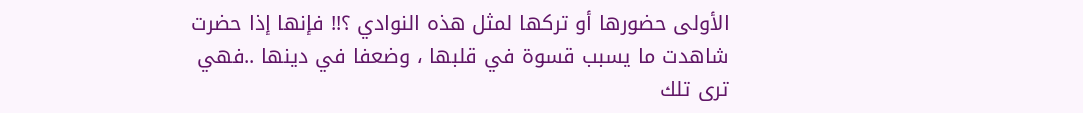الأولى حضورها أو تركها لمثل هذه النوادي ؟!! فإنها إذا حضرت شاهدت ما يسبب قسوة في قلبها ، وضعفا في دينها ..فهي ترى تلك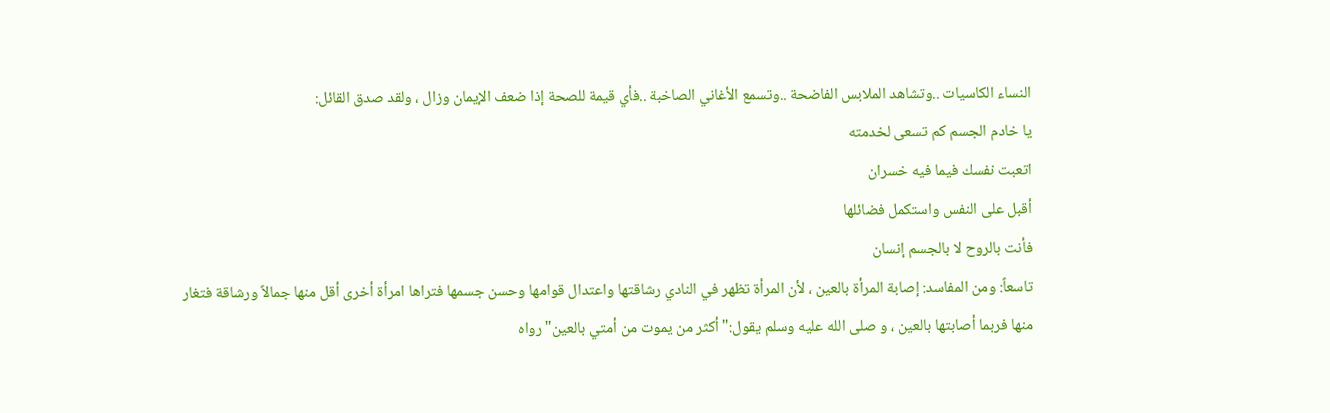النساء الكاسيات ..وتشاهد الملابس الفاضحة ..وتسمع الأغاني الصاخبة ..فأي قيمة للصحة إذا ضعف الإيمان وزال ، ولقد صدق القائل:
يا خادم الجسم كم تسعى لخدمته
اتعبت نفسك فيما فيه خسران
أقبل على النفس واستكمل فضائلها
فأنت بالروح لا بالجسم إنسان
تاسعاً: ومن المفاسد: إصابة المرأة بالعين ، لأن المرأة تظهر في النادي رشاقتها واعتدال قوامها وحسن جسمها فتراها امرأة أخرى أقل منها جمالاً ورشاقة فتغار منها فربما أصابتها بالعين ، و صلى الله عليه وسلم يقول:"أكثر من يموت من أمتي بالعين"رواه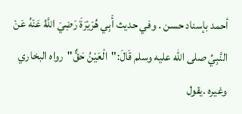أحمد بإسناد حسن . وفي حديث أَبِي هُرَيْرَةَ رَضِيَ اللَّهُ عَنْهُ عَنْ النَّبِيِّ صلى الله عليه وسلم قَالَ:"الْعَيْنُ حَقٌّ"رواه البخاري وغيره .يقول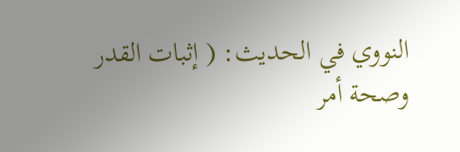النووي في الحديث: ( إثبات القدر وصحة أمر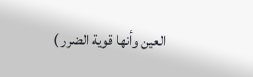العين وأنها قوية الضرر )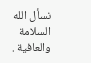نسأل الله السلامة والعافية .